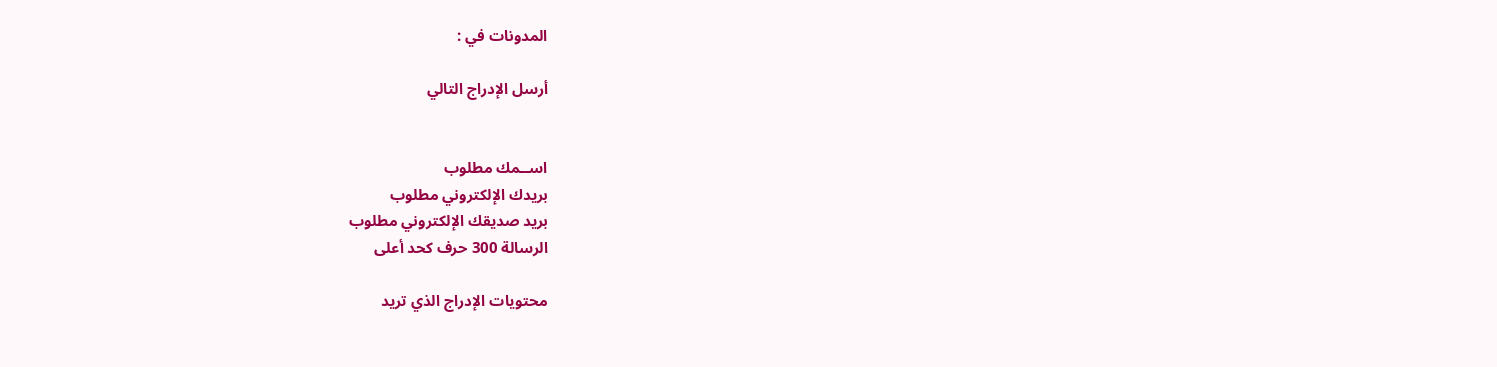المدونات في :

أرسل الإدراج التالي


اســمك مطلوب
بريدك الإلكتروني مطلوب
بريد صديقك الإلكتروني مطلوب
الرسالة 300 حرف كحد أعلى

محتويات الإدراج الذي تريد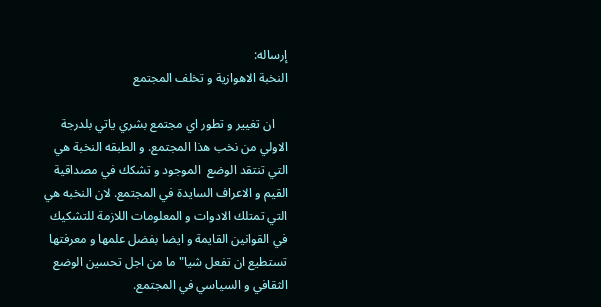إرساله:
النخبة الاهوازية و تخلف المجتمع

    ان تغيير و تطور اي مجتمع بشري ياتي بلدرجة الاولي من نخب هذا المجتمع. و الطبقه النخبة هي التي تنتقد الوضع  الموجود و تشكك في مصداقية القيم و الاعراف السايدة في المجتمع. لان النخبه هي التي تمتلك الادوات و المعلومات اللازمة للتشكيك  في القوانين القايمة و ايضا بفضل علمها و معرفتها  تستطيع ان تفعل شيا" ما من اجل تحسين الوضع الثقافي و السياسي في المجتمع.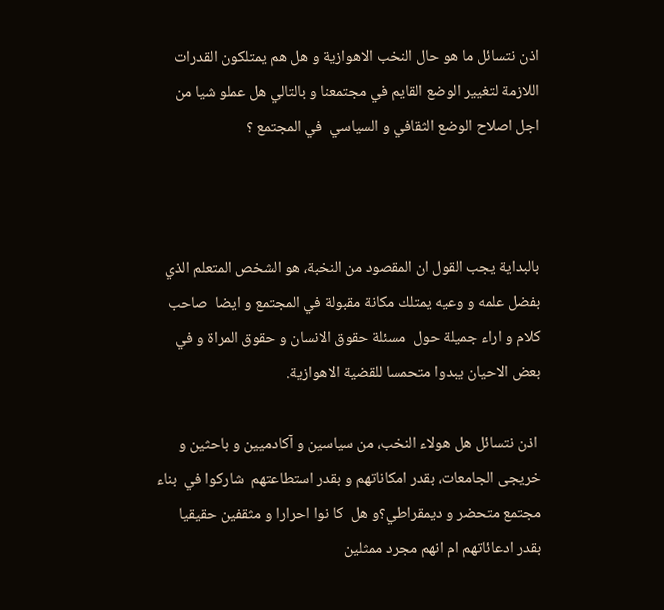اذن نتسائل ما هو حال النخب الاهوازية و هل هم يمتلكون القدرات اللازمة لتغيير الوضع القايم في مجتمعنا و بالتالي هل عملو شيا من اجل اصلاح الوضع الثقافي و السياسي  في المجتمع ؟



بالبداية يجب القول ان المقصود من النخبة، هو الشخص المتعلم الذي بفضل علمه و وعيه يمتلك مكانة مقبولة في المجتمع و ايضا  صاحب كلام و اراء جميلة حول  مسئلة حقوق الانسان و حقوق المراة و في بعض الاحيان يبدوا متحمسا للقضية الاهوازية.

 اذن نتسائل هل هولاء النخب، من سیاسین و آکادمیین و باحثین و خریجی الجامعات، بقدر امكاناتهم و بقدر استطاعتهم  شاركوا في  بناء مجتمع متحضر و ديمقراطي؟و هل  كا نوا احرارا و مثقفين حقيقيا بقدر ادعائاتهم ام انهم مجرد ممثلين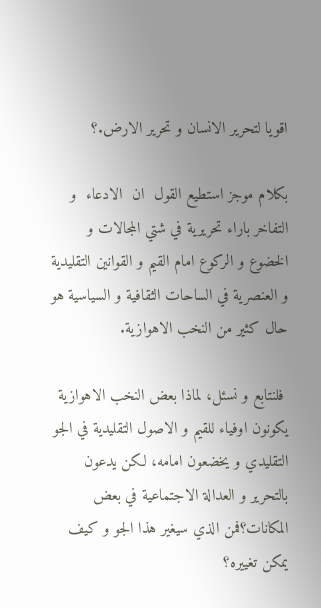اقويا لتحرير الانسان و تحرير الارض.؟

بكلام موجز استطيع القول  ان  الادعاء  و التفاخر باراء تحريرية في شتي المجالات و الخضوع و الركوع امام القيم و القوانين التقليدية و العنصرية في الساحات الثقافية و السياسية هو حال كثير من النخب الاهوازية.

 فلنتابع و نسئل، لماذا بعض النخب الاهوازية يكونون اوفياء للقيم و الاصول التقليدية في الجو التقليدي و يخضعون امامه، لكن يدعون بالتحرير و العدالة الاجتماعية في بعض المكانات؟فمن الذي سيغير هذا الجو و كيف يمكن تغييره؟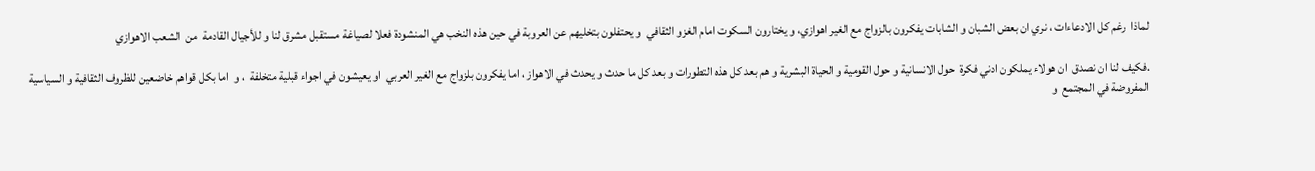لماذا  رغم كل الادعاءات ، نري ان بعض الشبان و الشابات يفكرون بالزواج مع الغير اهوازي، و يختارون السكوت امام الغزو الثقافي  و يحتفلون بتخليهم عن العروبة في حين هذه النخب هي المنشودة فعلا لصياغة مستقبل مشرق لنا و للأجيال القادمة  من  الشعب الاهوازي

.فكيف لنا ان نصدق  ان هولاء يملكون ادني فكرة  حول الانسانية و حول القومية و الحياة البشرية و هم بعد كل هذه التطورات و بعد كل ما حدث و يحدث في الاهواز ، اما يفكرون بلزواج مع الغير العربي  او يعيشون في اجواء قبلية متخلفة  ، و  اما بكل قواهم خاضعين للظروف الثقافية و السياسية المفروضة في المجتمع  و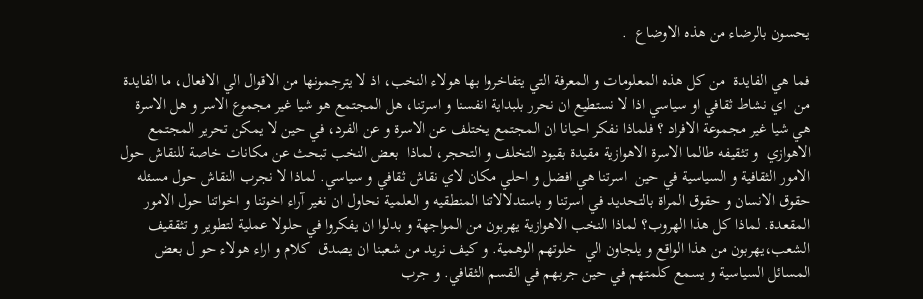يحسون بالرضاء من هذه الاوضاع  .

فما هي الفايدة  من كل هذه المعلومات و المعرفة التي يتفاخروا بها هولاء النخب، اذ لا يترجمونها من الاقوال الي الافعال، ما الفايدة من  اي نشاط ثقافي او سياسي اذا لا نستطيع ان نحرر بلبداية انفسنا و اسرتنا، هل المجتمع هو شيا غير مجموع الاسر و هل الاسرة هي شيا غير مجموعة الافراد ؟ فلماذا نفكر احيانا ان المجتمع يختلف عن الاسرة و عن الفرد، في حين لا يمكن تحرير المجتمع الاهوازي  و تثقيفه طالما الاسرة الاهوازية مقيدة بقيود التخلف و التحجر، لماذا  بعض النخب تبحث عن مكانات خاصة للنقاش حول الامور الثقافية و السياسية في حين  اسرتنا هي افضل و احلي مكان لاي نقاش ثقافي و سياسي. لماذا لا نجرب النقاش حول مسئله حقوق الانسان و حقوق المراة بالتحديد في اسرتنا و باستدلالاتنا المنطقيه و العلمية نحاول ان نغير آراء اخوتنا و اخواتنا حول الامور المقعدة. لماذا كل هذا الهروب؟ لماذا النخب الاهوازية يهربون من المواجهة و بدلوا ان يفكروا في حلولا عملية لتطوير و تثققيف الشعب،يهربون من هذا الواقع و يلجاون الي  خلوتهم الوهمية. و كيف نريد من شعبنا ان يصدق  كلام و اراء هولاء حو ل بعض المسائل السياسية و يسمع كلمتهم في حين جربهم في القسم الثقافي. و جرب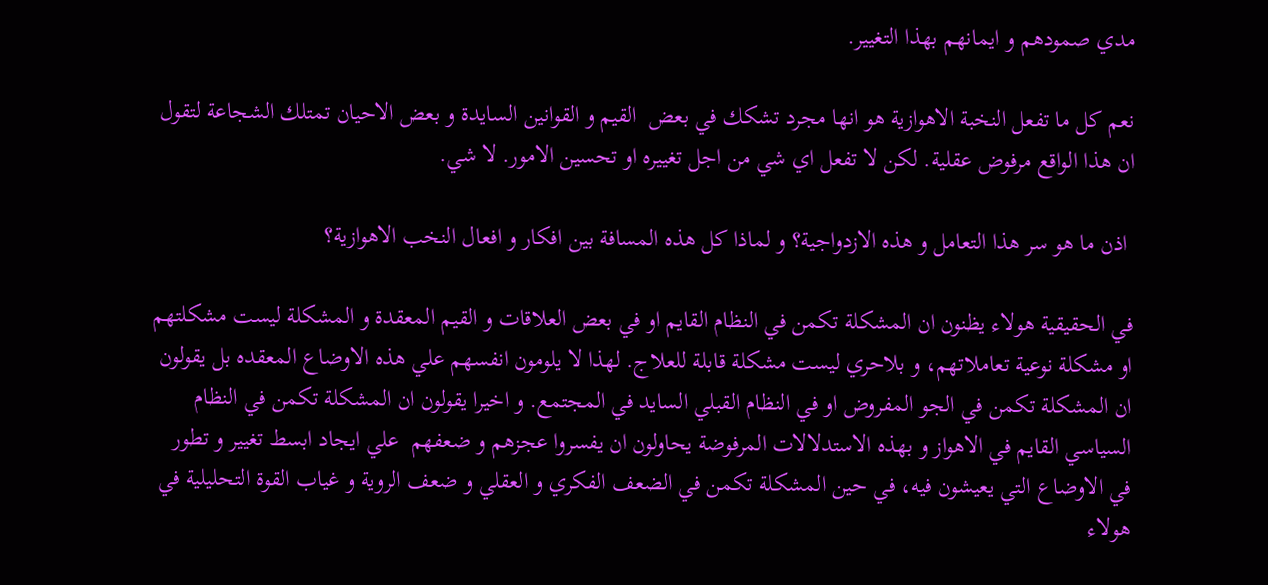مدي صمودهم و ايمانهم بهذا التغيير.

نعم كل ما تفعل النخبة الاهوازية هو انها مجرد تشكك في بعض  القيم و القوانين السايدة و بعض الاحيان تمتلك الشجاعة لتقول ان هذا الواقع مرفوض عقلية. لكن لا تفعل اي شي من اجل تغييره او تحسين الامور. لا شي.

 اذن ما هو سر هذا التعامل و هذه الازدواجية؟ و لماذا كل هذه المسافة بين افكار و افعال النخب الاهوازية؟

في الحقيقية هولاء يظنون ان المشكلة تكمن في النظام القايم او في بعض العلاقات و القيم المعقدة و المشكلة ليست مشكلتهم او مشكلة نوعية تعاملاتهم، و بلاحري ليست مشكلة قابلة للعلاج. لهذا لا يلومون انفسهم علي هذه الاوضاع المعقده بل يقولون ان المشكلة تكمن في الجو المفروض او في النظام القبلي السايد في المجتمع. و اخيرا يقولون ان المشكلة تكمن في النظام السياسي القايم في الاهواز و بهذه الاستدلالات المرفوضة يحاولون ان يفسروا عجزهم و ضعفهم  علي ايجاد ابسط تغيير و تطور في الاوضاع التي يعيشون فيه، في حين المشكلة تكمن في الضعف الفكري و العقلي و ضعف الروية و غياب القوة التحليلية في هولاء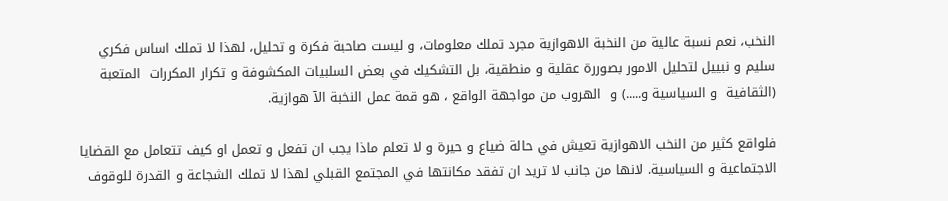النخب، نعم نسبة عالية من النخبة الاهوازية مجرد تملك معلومات، و ليست صاحبة فكرة و تحليل، لهذا لا تملك اساس فكري سليم و نبييل لتحليل الامور بصوررة عقلية و منطقية، بل التشكيك في بعض السلبيات المكشوفة و تكرار المكررات  المتعبة (الثقافية  و السياسية و.....) و  الهروب من مواجهة الواقع ، هو قمة عمل النخبة الآ هوازية.

فلواقع كثير من النخب الاهوازية تعيش في حالة ضياع و حيرة و لا تعلم ماذا يجب ان تفعل و تعمل او كيف تتعامل مع القضايا الاجتماعية و السياسية. لانها من جانب لا تريد ان تفقد مكانتها في المجتمع القبلي لهذا لا تملك الشجاعة و القدرة للوقوف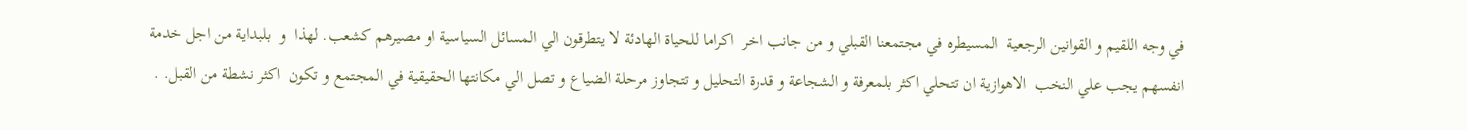في وجه اللقيم و القوانين الرجعية  المسيطره في مجتمعنا القبلي و من جانب اخر  اكراما للحياة الهادئة لا يتطرقون الي المسائل السياسية او مصيرهم كشعب. لهذا  و  بلبداية من اجل خدمة انفسهم يجب علي النخب  الاهوازية ان تتحلي اكثر بلمعرفة و الشجاعة و قدرة التحليل و تتجاوز مرحلة الضياع و تصل الي مكانتها الحقيقية في المجتمع و تكون  اكثر نشطة من القبل. .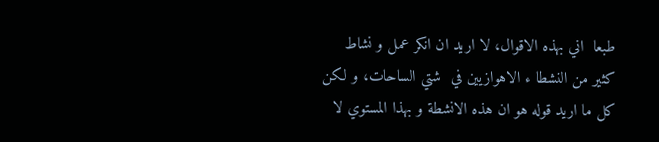طبعا  اني بهذه الاقوال، لا اريد ان انكر عمل و نشاط كثير من النشطا ء الاهوازيين في  شتي الساحات، و لكن  كل ما اريد قوله هو ان هذه الانشطة و بهذا المستوي لا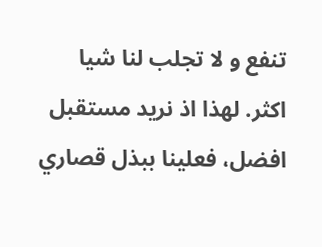تنفع و لا تجلب لنا شيا اكثر. لهذا اذ نريد مستقبل افضل، فعلينا ببذل قصاري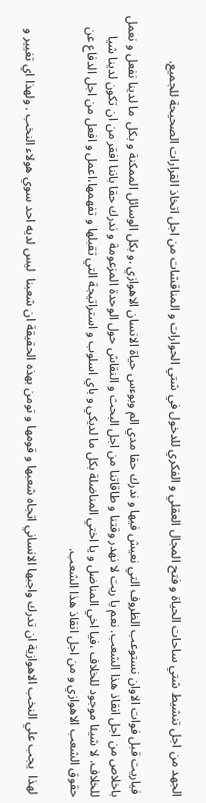الجهد من اجل تنشيط شتي ساحات الحياة و فتح المجال العقلي و الفكري للدخول في شتي الحوارات و المناقشات من اجل اتخاذ القرارات الصحيحة للجميع.

 فياريت قبل فوات الاوان نستوعب الظروف التي نعيش فيها و ندرك حقا مدي الم وبوءس حياة الانسان الاهوازي .و بكل الوسائل الممكنة و بكل  ما لدينا نفعل و نعمل باخلاص من اجل انقاذ هذا الشعب. نعم يا ريت لا نهدر وقتنا و طاقاتنا من اجل البحث و النقاش حول الوحدة المزعومة و ندرك حقا باننا افقر من ان تكون لدينا شيا للخلاف. لا شيئا موجود للخلاف ،فيا اخي المناضل و يا اختي المناضلة بكل ما لديكي و باي اسلوب و استراتيجة التي تقبلها و تفهمها،اعمل و افعل من اجل الدفاع عن حقوق الشعب الاهوازي و من اجل انقاذ هذا الشعب.

 لهذا  يجب علي النخب الاهوازية ان تدرك واجبها الانساني اتجاه شعبها و قومها و تومن بهذه الحقيقة ان شعبنا  ليس لديه احد سوي هولاء النخب . ولهذا اي تغيير و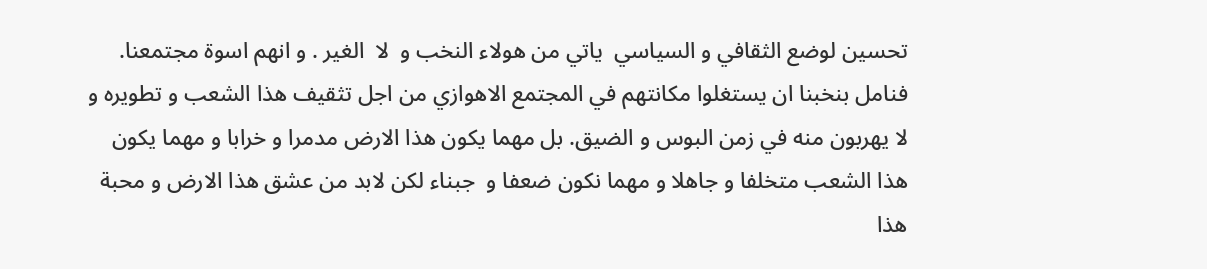تحسين لوضع الثقافي و السياسي  ياتي من هولاء النخب و  لا  الغير . و انهم اسوة مجتمعنا. فنامل بنخبنا ان يستغلوا مكانتهم في المجتمع الاهوازي من اجل تثقيف هذا الشعب و تطويره و لا يهربون منه في زمن البوس و الضيق. بل مهما يكون هذا الارض مدمرا و خرابا و مهما يكون هذا الشعب متخلفا و جاهلا و مهما نكون ضعفا و  جبناء لكن لابد من عشق هذا الارض و محبة هذا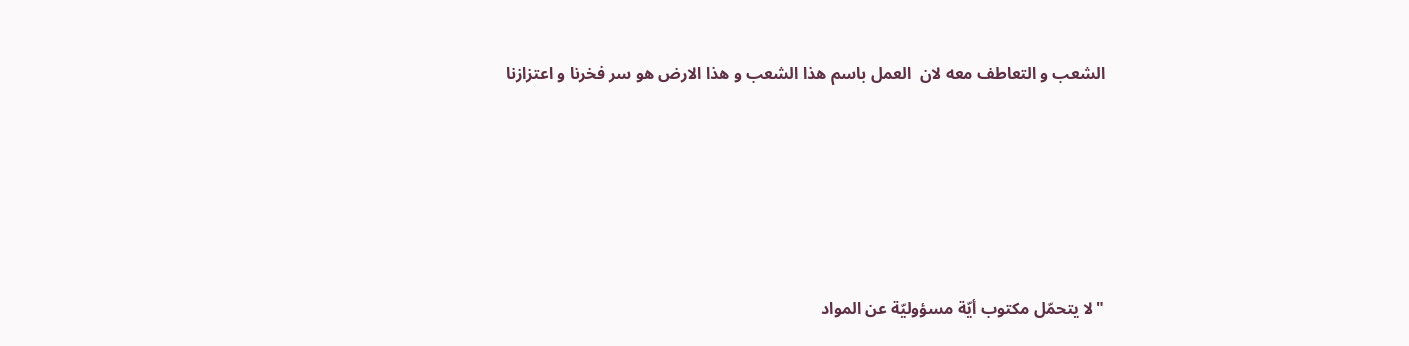الشعب و التعاطف معه لان  العمل باسم هذا الشعب و هذا الارض هو سر فخرنا و اعتزازنا






"لا يتحمّل مكتوب أيّة مسؤوليّة عن المواد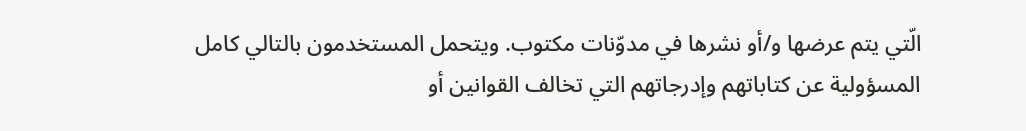الّتي يتم عرضها و/أو نشرها في مدوّنات مكتوب. ويتحمل المستخدمون بالتالي كامل
المسؤولية عن كتاباتهم وإدرجاتهم التي تخالف القوانين أو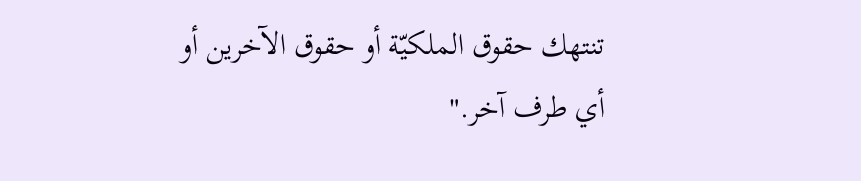تنتهك حقوق الملكيّة أو حقوق الآخرين أو أي طرف آخر."